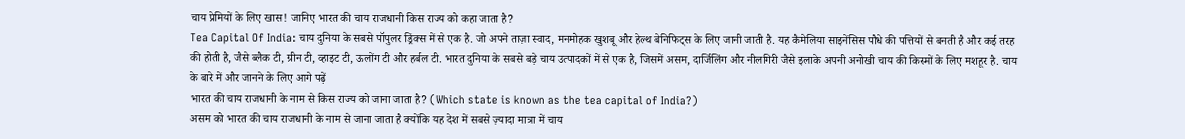चाय प्रेमियों के लिए खास! जानिए भारत की चाय राजधानी किस राज्य को कहा जाता है?
Tea Capital Of India: चाय दुनिया के सबसे पॉपुलर ड्रिंक्स में से एक है. जो अपने ताज़ा स्वाद, मनमोहक खुशबू और हेल्थ बेनिफिट्स के लिए जानी जाती है. यह कैमेलिया साइनेंसिस पौधे की पत्तियों से बनती है और कई तरह की होती है, जैसे ब्लैक टी, ग्रीन टी, व्हाइट टी, ऊलोंग टी और हर्बल टी. भारत दुनिया के सबसे बड़े चाय उत्पादकों में से एक है, जिसमें असम, दार्जिलिंग और नीलगिरी जैसे इलाके अपनी अनोखी चाय की किस्मों के लिए मशहूर है. चाय के बारे में और जानने के लिए आगे पढ़ें
भारत की चाय राजधानी के नाम से किस राज्य को जाना जाता है? (Which state is known as the tea capital of India?)
असम को भारत की चाय राजधानी के नाम से जाना जाता है क्योंकि यह देश में सबसे ज़्यादा मात्रा में चाय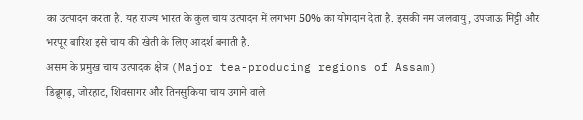का उत्पादन करता है. यह राज्य भारत के कुल चाय उत्पादन में लगभग 50% का योगदान देता है. इसकी नम जलवायु, उपजाऊ मिट्टी और भरपूर बारिश इसे चाय की खेती के लिए आदर्श बनाती है.
असम के प्रमुख चाय उत्पादक क्षेत्र (Major tea-producing regions of Assam)
डिब्रूगढ़, जोरहाट, शिवसागर और तिनसुकिया चाय उगाने वाले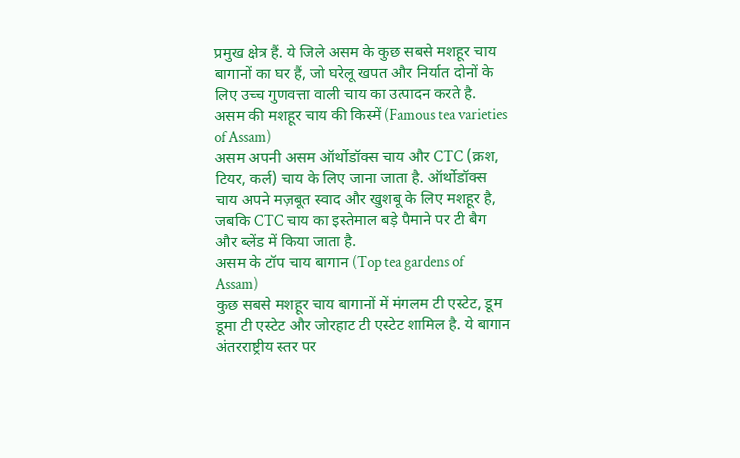प्रमुख क्षेत्र हैं. ये जिले असम के कुछ सबसे मशहूर चाय बागानों का घर हैं, जो घरेलू खपत और निर्यात दोनों के लिए उच्च गुणवत्ता वाली चाय का उत्पादन करते है.
असम की मशहूर चाय की किस्में (Famous tea varieties of Assam)
असम अपनी असम ऑर्थोडॉक्स चाय और CTC (क्रश, टियर, कर्ल) चाय के लिए जाना जाता है. ऑर्थोडॉक्स चाय अपने मज़बूत स्वाद और खुशबू के लिए मशहूर है, जबकि CTC चाय का इस्तेमाल बड़े पैमाने पर टी बैग और ब्लेंड में किया जाता है.
असम के टॉप चाय बागान (Top tea gardens of Assam)
कुछ सबसे मशहूर चाय बागानों में मंगलम टी एस्टेट, डूम डूमा टी एस्टेट और जोरहाट टी एस्टेट शामिल है. ये बागान अंतरराष्ट्रीय स्तर पर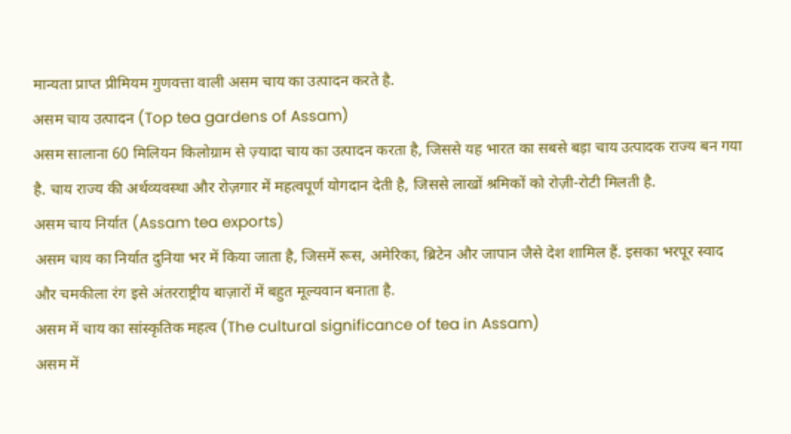मान्यता प्राप्त प्रीमियम गुणवत्ता वाली असम चाय का उत्पादन करते है.
असम चाय उत्पादन (Top tea gardens of Assam)
असम सालाना 60 मिलियन किलोग्राम से ज़्यादा चाय का उत्पादन करता है, जिससे यह भारत का सबसे बड़ा चाय उत्पादक राज्य बन गया है. चाय राज्य की अर्थव्यवस्था और रोज़गार में महत्वपूर्ण योगदान देती है, जिससे लाखों श्रमिकों को रोज़ी-रोटी मिलती है.
असम चाय निर्यात (Assam tea exports)
असम चाय का निर्यात दुनिया भर में किया जाता है, जिसमें रूस, अमेरिका, ब्रिटेन और जापान जैसे देश शामिल हैं. इसका भरपूर स्वाद और चमकीला रंग इसे अंतरराष्ट्रीय बाज़ारों में बहुत मूल्यवान बनाता है.
असम में चाय का सांस्कृतिक महत्व (The cultural significance of tea in Assam)
असम में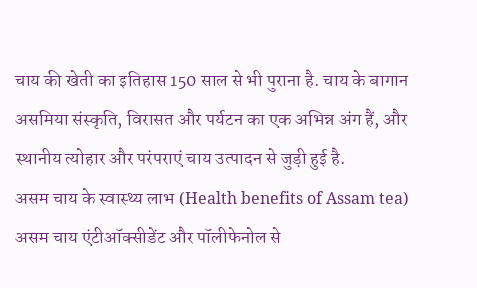चाय की खेती का इतिहास 150 साल से भी पुराना है. चाय के बागान असमिया संस्कृति, विरासत और पर्यटन का एक अभिन्न अंग हैं, और स्थानीय त्योहार और परंपराएं चाय उत्पादन से जुड़ी हुई है.
असम चाय के स्वास्थ्य लाभ (Health benefits of Assam tea)
असम चाय एंटीऑक्सीडेंट और पॉलीफेनोल से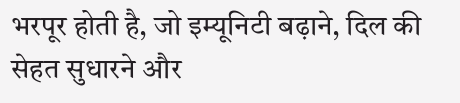भरपूर होती है, जो इम्यूनिटी बढ़ाने, दिल की सेहत सुधारने और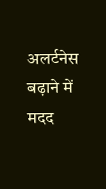अलर्टनेस बढ़ाने में मदद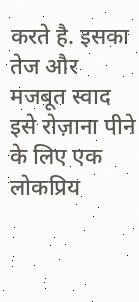करते है. इसका तेज और मजबूत स्वाद इसे रोज़ाना पीने के लिए एक लोकप्रिय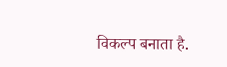विकल्प बनाता है.